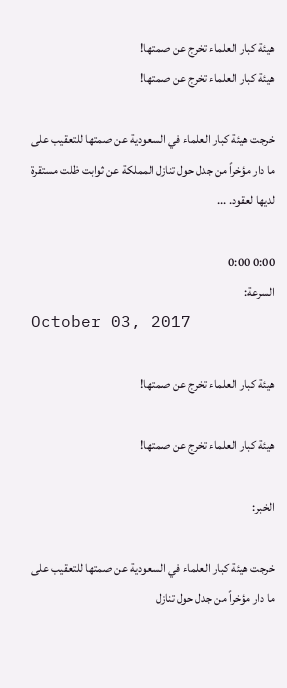هيئة كبار العلماء تخرج عن صمتها!
هيئة كبار العلماء تخرج عن صمتها!

خرجت هيئة كبار العلماء في السعودية عن صمتها للتعقيب على ما دار مؤخراً من جدل حول تنازل المملكة عن ثوابت ظلت مستقرة لديها لعقود. ...

0:00 0:00
السرعة:
October 03, 2017

هيئة كبار العلماء تخرج عن صمتها!

هيئة كبار العلماء تخرج عن صمتها!

الخبر:

خرجت هيئة كبار العلماء في السعودية عن صمتها للتعقيب على ما دار مؤخراً من جدل حول تنازل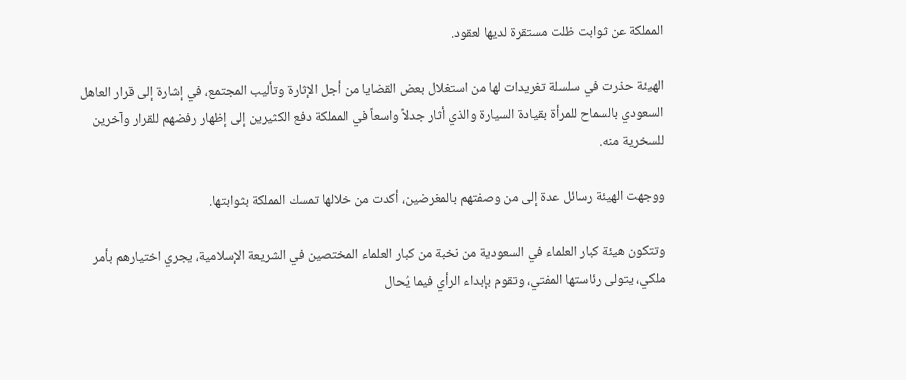المملكة عن ثوابت ظلت مستقرة لديها لعقود.

الهيئة حذرت في سلسلة تغريدات لها من استغلال بعض القضايا من أجل الإثارة وتأليب المجتمع، في إشارة إلى قرار العاهل السعودي بالسماح للمرأة بقيادة السيارة والذي أثار جدلاً واسعاً في المملكة دفع الكثيرين إلى إظهار رفضهم للقرار وآخرين للسخرية منه.

ووجهت الهيئة رسائل عدة إلى من وصفتهم بالمغرضين، أكدت من خلالها تمسك المملكة بثوابتها.

وتتكون هيئة كبار العلماء في السعودية من نخبة من كبار العلماء المختصين في الشريعة الإسلامية، يجري اختيارهم بأمر ملكي، يتولى رئاستها المفتي، وتقوم بإبداء الرأي فيما يُحال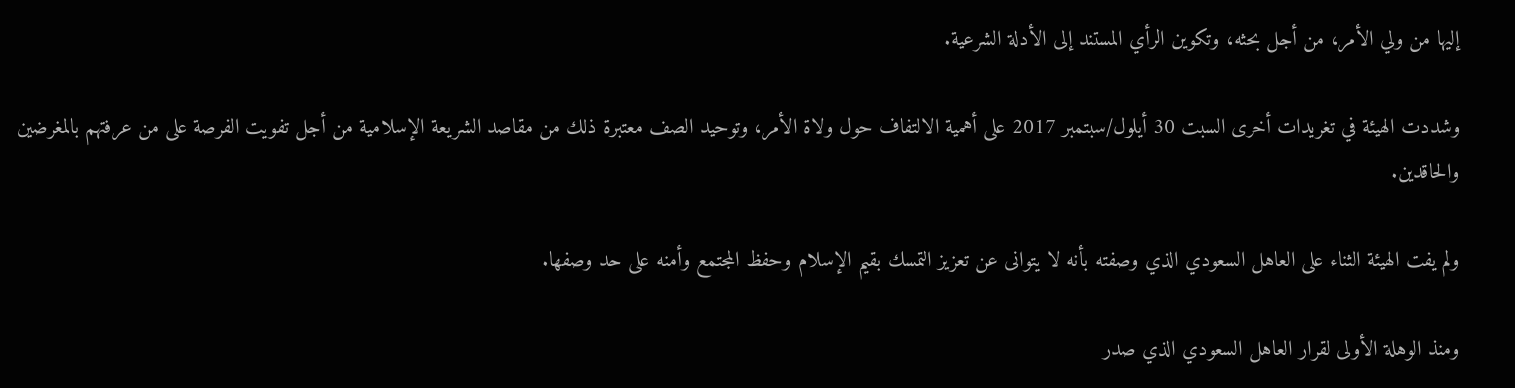إليها من ولي الأمر، من أجل بحثه، وتكوين الرأي المستند إلى الأدلة الشرعية.

وشددت الهيئة في تغريدات أخرى السبت 30 أيلول/سبتمبر 2017 على أهمية الالتفاف حول ولاة الأمر، وتوحيد الصف معتبرة ذلك من مقاصد الشريعة الإسلامية من أجل تفويت الفرصة على من عرفتهم بالمغرضين والحاقدين.

ولم يفت الهيئة الثناء على العاهل السعودي الذي وصفته بأنه لا يتوانى عن تعزيز التمسك بقيم الإسلام وحفظ المجتمع وأمنه على حد وصفها.

ومنذ الوهلة الأولى لقرار العاهل السعودي الذي صدر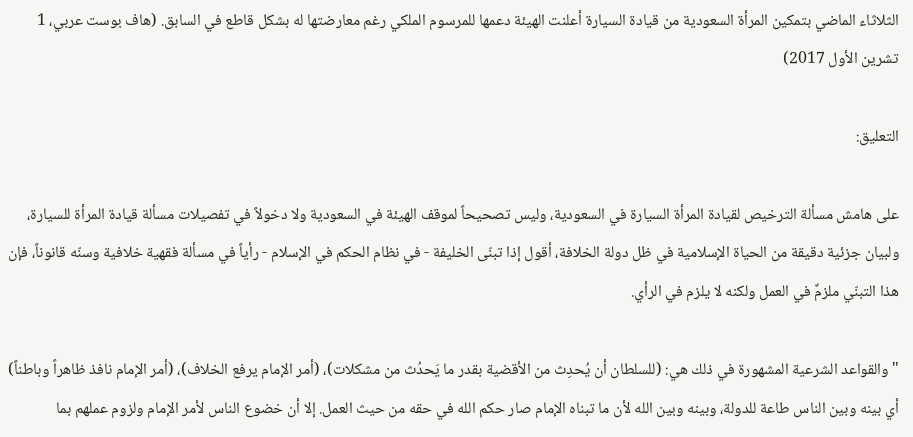الثلاثاء الماضي بتمكين المرأة السعودية من قيادة السيارة أعلنت الهيئة دعمها للمرسوم الملكي رغم معارضتها له بشكل قاطع في السابق. (هاف بوست عربي، 1 تشرين الأول 2017)

التعليق:

على هامش مسألة الترخيص لقيادة المرأة السيارة في السعودية، وليس تصحيحاً لموقف الهيئة في السعودية ولا دخولاً في تفصيلات مسألة قيادة المرأة للسيارة، ولبيان جزئية دقيقة من الحياة الإسلامية في ظل دولة الخلافة، أقول إذا تبنّى الخليفة - في نظام الحكم في الإسلام - رأياً في مسألة فقهية خلافية وسنّه قانوناً، فإن هذا التبنّي ملزمٌ في العمل ولكنه لا يلزم في الرأي.

"والقواعد الشرعية المشهورة في ذلك هي: (للسلطان أن يُحدِث من الأقضية بقدر ما يَحدُث من مشكلات)، (أمر الإمام يرفع الخلاف)، (أمر الإمام نافذ ظاهراً وباطناً) أي بينه وبين الناس طاعة للدولة، وبينه وبين الله لأن ما تبناه الإمام صار حكم الله في حقه من حيث العمل. إلا أن خضوع الناس لأمر الإمام ولزوم عملهم بما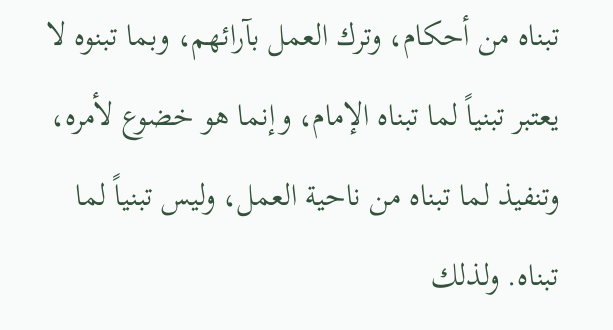تبناه من أحكام، وترك العمل بآرائهم، وبما تبنوه لا يعتبر تبنياً لما تبناه الإمام، وإنما هو خضوع لأمره، وتنفيذ لما تبناه من ناحية العمل، وليس تبنياً لما تبناه. ولذلك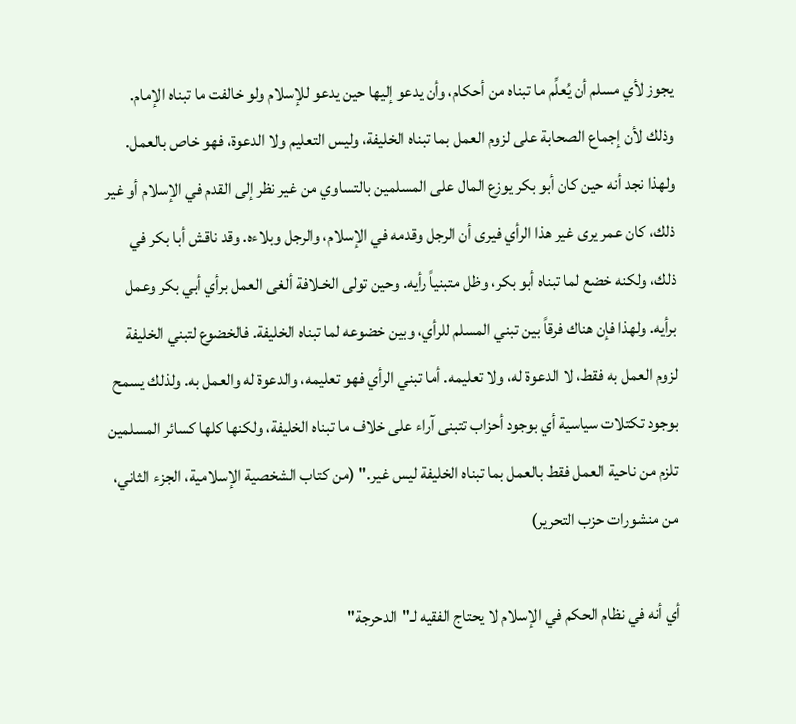يجوز لأي مسلم أن يُعلِّم ما تبناه من أحكام، وأن يدعو إليها حين يدعو للإسلام ولو خالفت ما تبناه الإمام. وذلك لأن إجماع الصحابة على لزوم العمل بما تبناه الخليفة، وليس التعليم ولا الدعوة، فهو خاص بالعمل. ولهذا نجد أنه حين كان أبو بكر يوزع المال على المسلمين بالتساوي من غير نظر إلى القدم في الإسلام أو غير ذلك، كان عمر يرى غير هذا الرأي فيرى أن الرجل وقدمه في الإسلام، والرجل وبلاءه. وقد ناقش أبا بكر في ذلك، ولكنه خضع لما تبناه أبو بكر، وظل متبنياً رأيه. وحين تولى الخـلافة ألغى العمل برأي أبي بكر وعمل برأيه. ولهذا فإن هناك فرقاً بين تبني المسلم للرأي، وبين خضوعه لما تبناه الخليفة. فالخضوع لتبني الخليفة لزوم العمل به فقط، لا الدعوة له، ولا تعليمه. أما تبني الرأي فهو تعليمه، والدعوة له والعمل به. ولذلك يسمح بوجود تكتلات سياسية أي بوجود أحزاب تتبنى آراء على خلاف ما تبناه الخليفة، ولكنها كلها كسائر المسلمين تلزم من ناحية العمل فقط بالعمل بما تبناه الخليفة ليس غير." (من كتاب الشخصية الإسلامية، الجزء الثاني، من منشورات حزب التحرير)

أي أنه في نظام الحكم في الإسلام لا يحتاج الفقيه لـ"الدحرجة"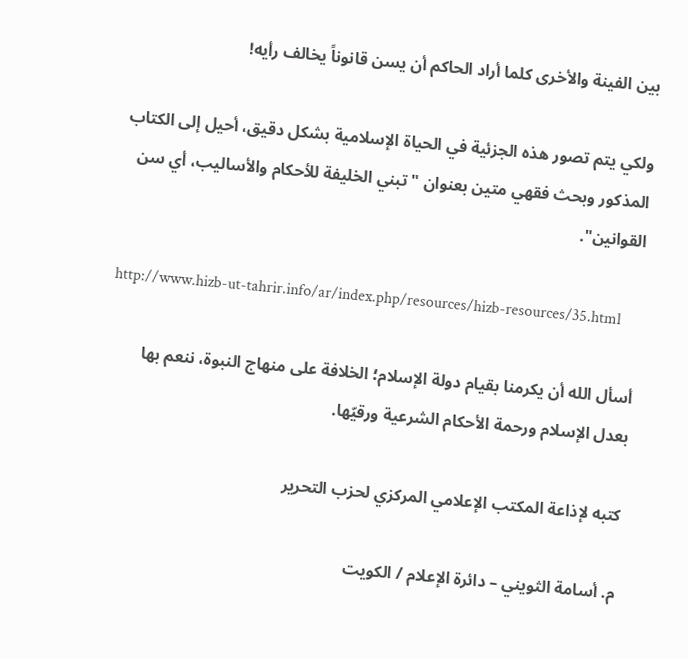بين الفينة والأخرى كلما أراد الحاكم أن يسن قانوناً يخالف رأيه!

ولكي يتم تصور هذه الجزئية في الحياة الإسلامية بشكل دقيق، أحيل إلى الكتاب المذكور وبحث فقهي متين بعنوان "تبني الخليفة للأحكام والأساليب، أي سن القوانين".

http://www.hizb-ut-tahrir.info/ar/index.php/resources/hizb-resources/35.html

أسأل الله أن يكرمنا بقيام دولة الإسلام؛ الخلافة على منهاج النبوة، ننعم بها بعدل الإسلام ورحمة الأحكام الشرعية ورقيّها.

كتبه لإذاعة المكتب الإعلامي المركزي لحزب التحرير

م. أسامة الثويني – دائرة الإعلام / الكويت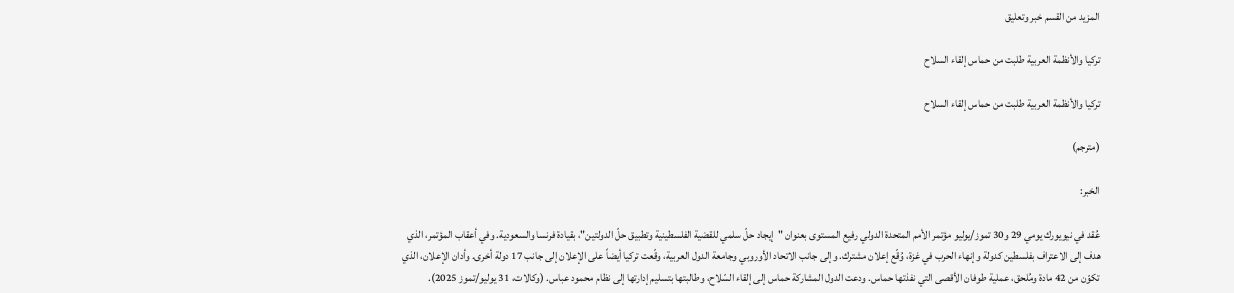المزيد من القسم خبر وتعليق

تركيا والأنظمة العربية طلبت من حماس إلقاء السلاح

تركيا والأنظمة العربية طلبت من حماس إلقاء السلاح

(مترجم)

الخبر:

عُقد في نيويورك يومي 29 و30 تموز/يوليو مؤتمر الأمم المتحدة الدولي رفيع المستوى بعنوان "إيجاد حلّ سلمي للقضية الفلسطينية وتطبيق حلّ الدولتين"، بقيادة فرنسا والسعودية. وفي أعقاب المؤتمر، الذي هدف إلى الاعتراف بفلسطين كدولة وإنهاء الحرب في غزة، وُقّع إعلان مشترك. وإلى جانب الاتحاد الأوروبي وجامعة الدول العربية، وقّعت تركيا أيضاً على الإعلان إلى جانب 17 دولة أخرى. وأدان الإعلان، الذي تكوّن من 42 مادة ومُلحق، عملية طوفان الأقصى التي نفذتها حماس. ودعت الدول المشاركة حماس إلى إلقاء السّلاح، وطالبتها بتسليم إدارتها إلى نظام محمود عباس. (وكالات، 31 يوليو/تموز 2025).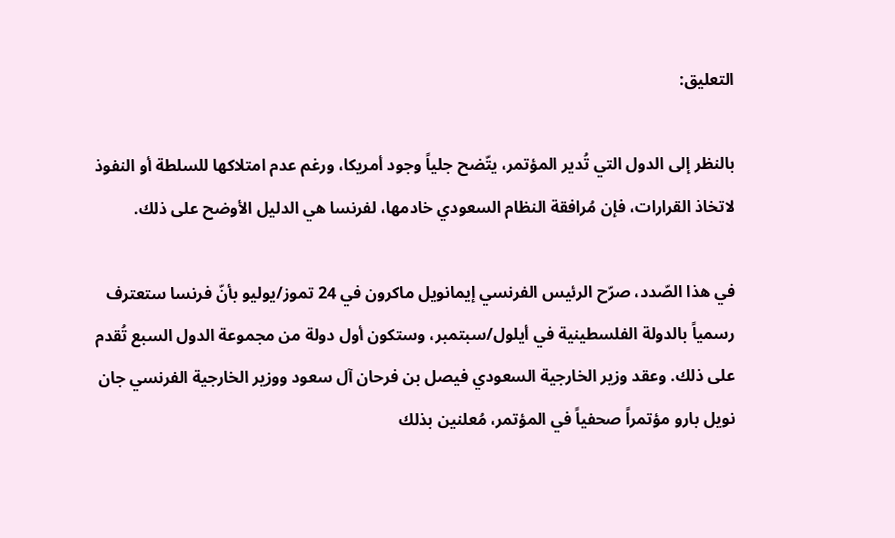التعليق:

بالنظر إلى الدول التي تُدير المؤتمر، يتّضح جلياً وجود أمريكا، ورغم عدم امتلاكها للسلطة أو النفوذ لاتخاذ القرارات، فإن مُرافقة النظام السعودي خادمها، لفرنسا هي الدليل الأوضح على ذلك.

في هذا الصّدد، صرّح الرئيس الفرنسي إيمانويل ماكرون في 24 تموز/يوليو بأنّ فرنسا ستعترف رسمياً بالدولة الفلسطينية في أيلول/سبتمبر، وستكون أول دولة من مجموعة الدول السبع تُقدم على ذلك. وعقد وزير الخارجية السعودي فيصل بن فرحان آل سعود ووزير الخارجية الفرنسي جان نويل بارو مؤتمراً صحفياً في المؤتمر، مُعلنين بذلك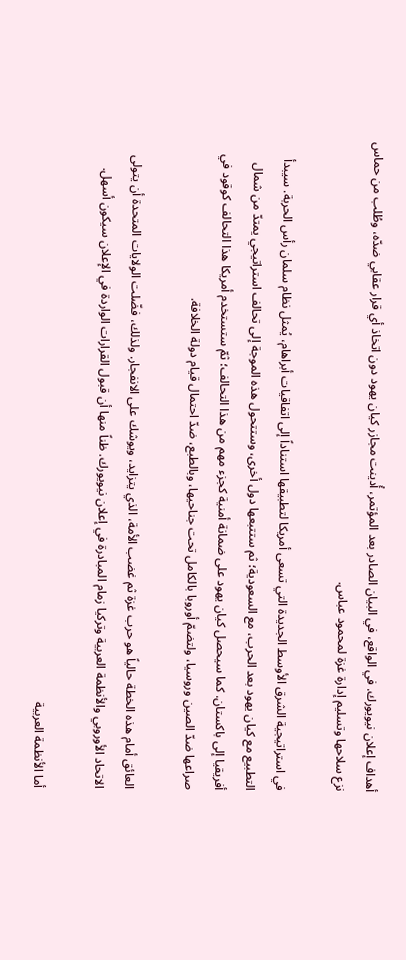أهداف إعلان نيويورك. في الواقع، في البيان الصادر بعد المؤتمر، أُدينت مجازر كيان يهود دون اتخاذ أي قرار عقابي ضدّه، وطُلب من حماس نزع سلاحها وتسليم إدارة غزة لمحمود عباس.

في استراتيجية الشرق الأوسط الجديدة التي تسعى أمريكا لتطبيقها استناداً إلى اتفاقيات أبراهام، يُمثل نظام سلمان رأس الحربة. سيبدأ التطبيع مع كيان يهود بعد الحرب، مع السعودية؛ ثم ستتبعها دول أخرى، وستتحول هذه الموجة إلى تحالف استراتيجي يمتدّ من شمال أفريقيا إلى باكستان. كما سيحصل كيان يهود على ضمانة أمنية كجزء مهم من هذا التحالف؛ ثمّ ستستخدم أمريكا هذا التحالف كوقود في صراعها ضدّ الصين وروسيا، ولتضمّ أوروبا بالكامل تحت جناحيها، وبالطبع، ضدّ احتمال قيام دولة الخلافة.

العائق أمام هذه الخطة حالياً هو حرب غزة ثم غضب الأمة، الذي يتزايد، ويوشك على الانفجار. ولذلك، فضّلت الولايات المتحدة أن يتولى الاتحاد الأوروبي والأنظمة العربية وتركيا زمام المبادرة في إعلان نيويورك. ظناً منها أن قبول القرارات الواردة في الإعلان سيكون أسهل.

أما الأنظمة العربية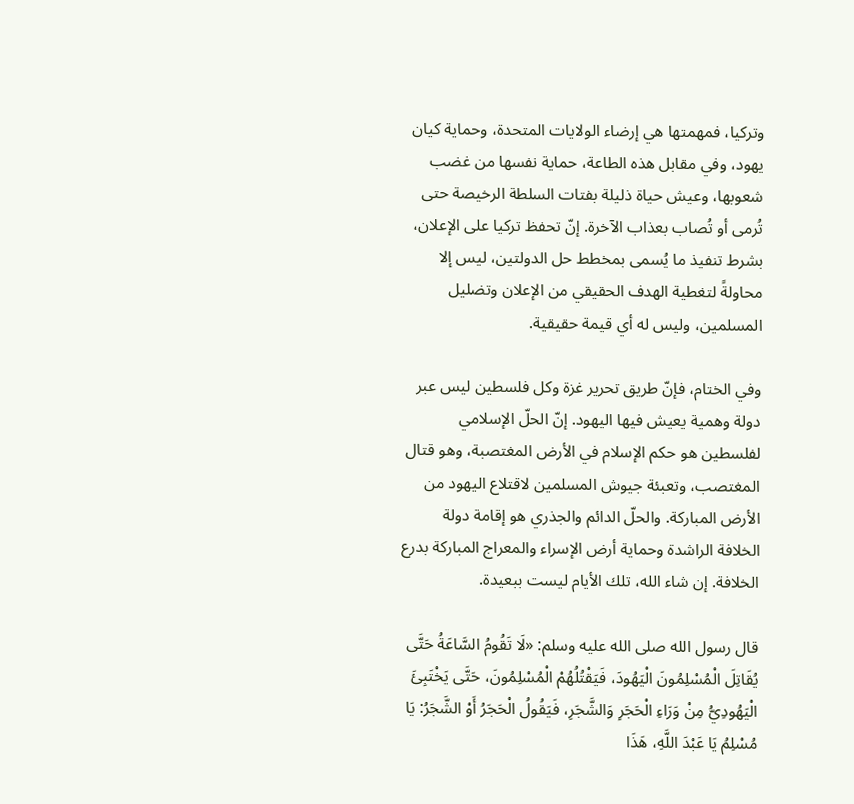وتركيا، فمهمتها هي إرضاء الولايات المتحدة، وحماية كيان يهود، وفي مقابل هذه الطاعة، حماية نفسها من غضب شعوبها، وعيش حياة ذليلة بفتات السلطة الرخيصة حتى تُرمى أو تُصاب بعذاب الآخرة. إنّ تحفظ تركيا على الإعلان، بشرط تنفيذ ما يُسمى بمخطط حل الدولتين، ليس إلا محاولةً لتغطية الهدف الحقيقي من الإعلان وتضليل المسلمين، وليس له أي قيمة حقيقية.

وفي الختام، فإنّ طريق تحرير غزة وكل فلسطين ليس عبر دولة وهمية يعيش فيها اليهود. إنّ الحلّ الإسلامي لفلسطين هو حكم الإسلام في الأرض المغتصبة، وهو قتال المغتصب، وتعبئة جيوش المسلمين لاقتلاع اليهود من الأرض المباركة. والحلّ الدائم والجذري هو إقامة دولة الخلافة الراشدة وحماية أرض الإسراء والمعراج المباركة بدرع الخلافة. إن شاء الله، تلك الأيام ليست ببعيدة.

قال رسول الله صلى الله عليه وسلم: «لَا تَقُومُ السَّاعَةُ حَتَّى يُقَاتِلَ الْمُسْلِمُونَ الْيَهُودَ، فَيَقْتُلُهُمْ الْمُسْلِمُونَ، حَتَّى يَخْتَبِئَ الْيَهُودِيُّ مِنْ وَرَاءِ الْحَجَرِ وَالشَّجَرِ، فَيَقُولُ الْحَجَرُ أَوْ الشَّجَرُ: يَا مُسْلِمُ يَا عَبْدَ اللَّهِ، هَذَا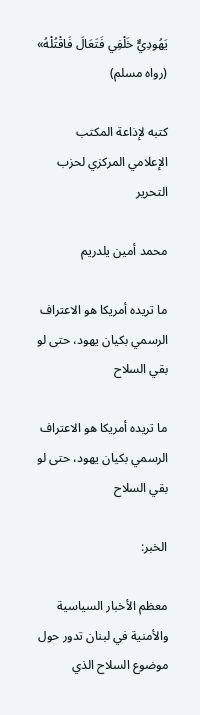يَهُودِيٌّ خَلْفِي فَتَعَالَ فَاقْتُلْهُ» (رواه مسلم)

كتبه لإذاعة المكتب الإعلامي المركزي لحزب التحرير

محمد أمين يلدريم

ما تريده أمريكا هو الاعتراف الرسمي بكيان يهود، حتى لو بقي السلاح

ما تريده أمريكا هو الاعتراف الرسمي بكيان يهود، حتى لو بقي السلاح

الخبر:

معظم الأخبار السياسية والأمنية في لبنان تدور حول موضوع السلاح الذي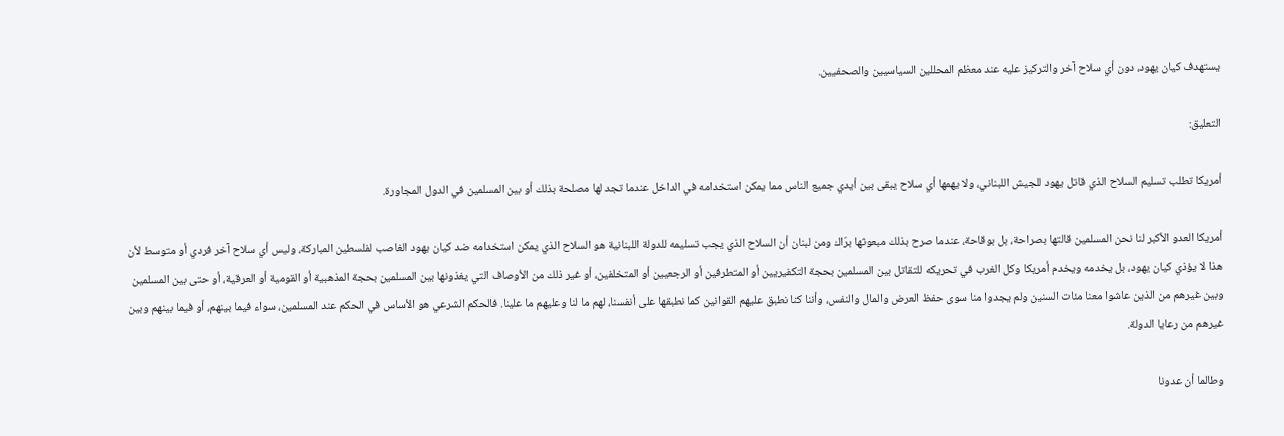يستهدف كيان يهود، دون أي سلاح آخر والتركيز عليه عند معظم المحللين السياسيين والصحفيين.

التعليق:

أمريكا تطلب تسليم السلاح الذي قاتل يهود للجيش اللبناني، ولا يهمها أي سلاح يبقى بين أيدي جميع الناس مما يمكن استخدامه في الداخل عندما تجد لها مصلحة بذلك أو بين المسلمين في الدول المجاورة.

أمريكا العدو الأكبر لنا نحن المسلمين قالتها بصراحة، بل بوقاحة، عندما صرح بذلك مبعوثها برّاك ومن لبنان أن السلاح الذي يجب تسليمه للدولة اللبنانية هو السلاح الذي يمكن استخدامه ضد كيان يهود الغاصب لفلسطين المباركة، وليس أي سلاح آخر فردي أو متوسط لأن هذا لا يؤذي كيان يهود، بل يخدمه ويخدم أمريكا وكل الغرب في تحريكه للتقاتل بين المسلمين بحجة التكفيريين أو المتطرفين أو الرجعيين أو المتخلفين، أو غير ذلك من الأوصاف التي يغذونها بين المسلمين بحجة المذهبية أو القومية أو العرقية، أو حتى بين المسلمين وبين غيرهم من الذين عاشوا معنا مئات السنين ولم يجدوا منا سوى حفظ العرض والمال والنفس، وأننا كنا نطبق عليهم القوانين كما نطبقها على أنفسنا، لهم ما لنا وعليهم ما علينا. فالحكم الشرعي هو الأساس في الحكم عند المسلمين، سواء فيما بينهم، أو فيما بينهم وبين غيرهم من رعايا الدولة.

وطالما أن عدونا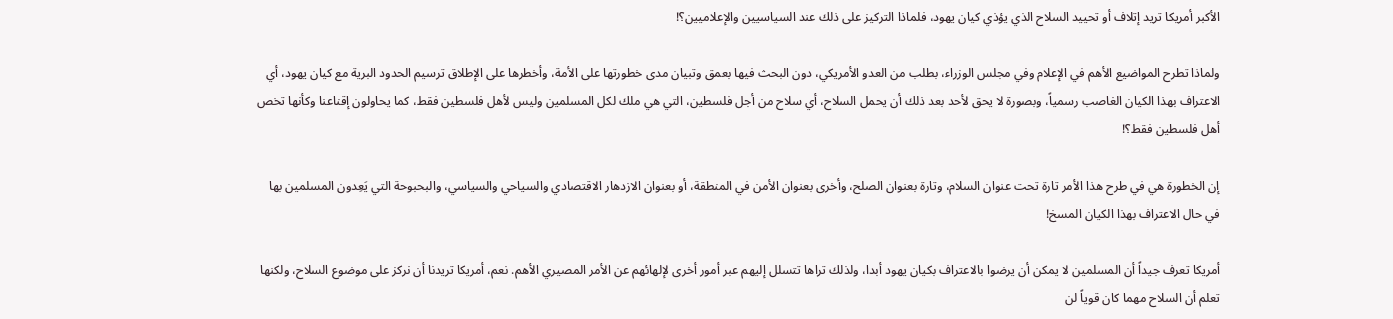الأكبر أمريكا تريد إتلاف أو تحييد السلاح الذي يؤذي كيان يهود، فلماذا التركيز على ذلك عند السياسيين والإعلاميين؟!

ولماذا تطرح المواضيع الأهم في الإعلام وفي مجلس الوزراء، بطلب من العدو الأمريكي، دون البحث فيها بعمق وتبيان مدى خطورتها على الأمة، وأخطرها على الإطلاق ترسيم الحدود البرية مع كيان يهود، أي الاعتراف بهذا الكيان الغاصب رسمياً، وبصورة لا يحق لأحد بعد ذلك أن يحمل السلاح، أي سلاح من أجل فلسطين، التي هي ملك لكل المسلمين وليس لأهل فلسطين فقط، كما يحاولون إقناعنا وكأنها تخص أهل فلسطين فقط؟!

إن الخطورة هي في طرح هذا الأمر تارة تحت عنوان السلام، وتارة بعنوان الصلح، وأخرى بعنوان الأمن في المنطقة، أو بعنوان الازدهار الاقتصادي والسياحي والسياسي، والبحبوحة التي يَعِدون المسلمين بها في حال الاعتراف بهذا الكيان المسخ!

أمريكا تعرف جيداً أن المسلمين لا يمكن أن يرضوا بالاعتراف بكيان يهود أبدا، ولذلك تراها تتسلل إليهم عبر أمور أخرى لإلهائهم عن الأمر المصيري الأهم. نعم، أمريكا تريدنا أن نركز على موضوع السلاح، ولكنها تعلم أن السلاح مهما كان قوياً لن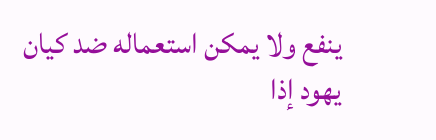ينفع ولا يمكن استعماله ضد كيان يهود إذا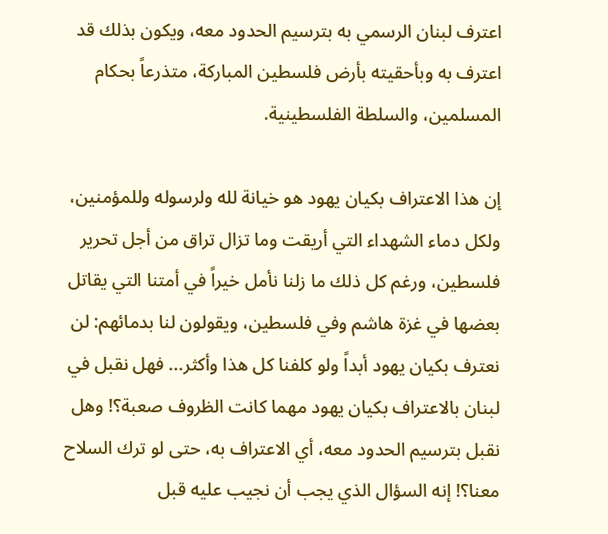اعترف لبنان الرسمي به بترسيم الحدود معه، ويكون بذلك قد اعترف به وبأحقيته بأرض فلسطين المباركة، متذرعاً بحكام المسلمين، والسلطة الفلسطينية.

إن هذا الاعتراف بكيان يهود هو خيانة لله ولرسوله وللمؤمنين، ولكل دماء الشهداء التي أريقت وما تزال تراق من أجل تحرير فلسطين، ورغم كل ذلك ما زلنا نأمل خيراً في أمتنا التي يقاتل بعضها في غزة هاشم وفي فلسطين، ويقولون لنا بدمائهم: لن نعترف بكيان يهود أبداً ولو كلفنا كل هذا وأكثر... فهل نقبل في لبنان بالاعتراف بكيان يهود مهما كانت الظروف صعبة؟! وهل نقبل بترسيم الحدود معه، أي الاعتراف به، حتى لو ترك السلاح معنا؟! إنه السؤال الذي يجب أن نجيب عليه قبل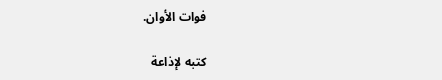فوات الأوان.

كتبه لإذاعة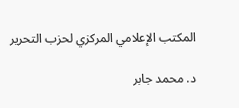المكتب الإعلامي المركزي لحزب التحرير

د. محمد جابر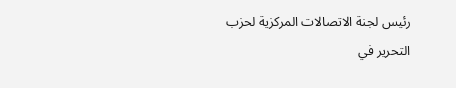رئيس لجنة الاتصالات المركزية لحزب التحرير في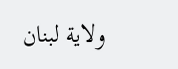ولاية لبنان